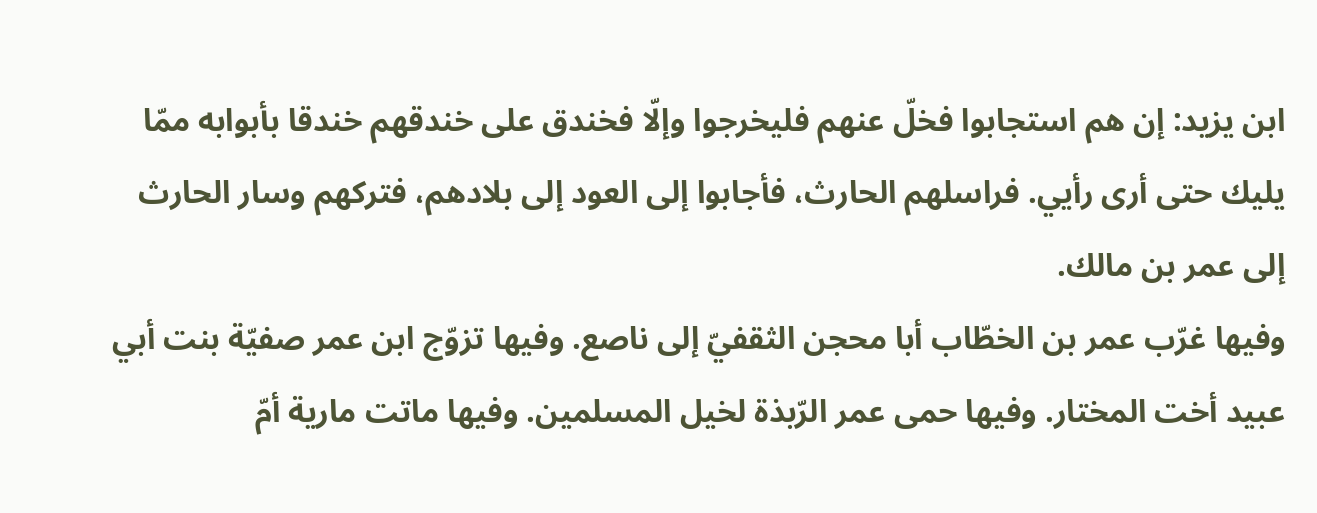ابن يزيد: إن هم استجابوا فخلّ عنهم فليخرجوا وإلّا فخندق على خندقهم خندقا بأبوابه ممّا يليك حتى أرى رأيي. فراسلهم الحارث، فأجابوا إلى العود إلى بلادهم، فتركهم وسار الحارث إلى عمر بن مالك.
وفيها غرّب عمر بن الخطّاب أبا محجن الثقفيّ إلى ناصع. وفيها تزوّج ابن عمر صفيّة بنت أبي عبيد أخت المختار. وفيها حمى عمر الرّبذة لخيل المسلمين. وفيها ماتت مارية أمّ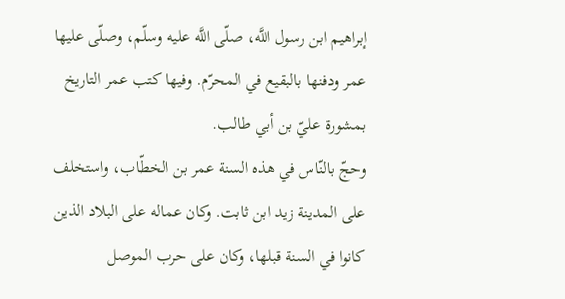إبراهيم ابن رسول اللَّه، صلّى اللَّه عليه وسلّم، وصلّى عليها عمر ودفنها بالبقيع في المحرّم. وفيها كتب عمر التاريخ بمشورة عليّ بن أبي طالب.
وحجّ بالنّاس في هذه السنة عمر بن الخطّاب، واستخلف على المدينة زيد ابن ثابت. وكان عماله على البلاد الذين كانوا في السنة قبلها، وكان على حرب الموصل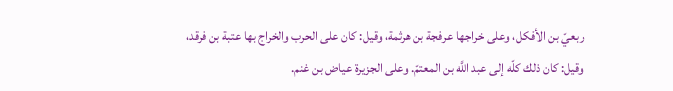ربعيّ بن الأفكل، وعلى خراجها عرفجة بن هرثمة، وقيل: كان على الحرب والخراج بها عتبة بن فرقد، وقيل: كان ذلك كلّه إلى عبد اللَّه بن المعتمّ. وعلى الجزيرة عياض بن غنم.